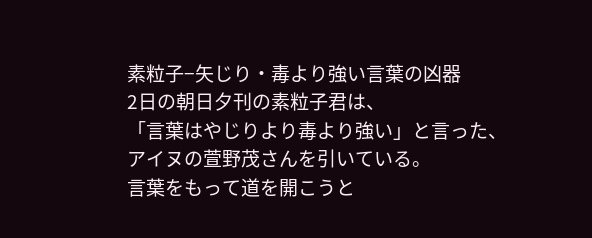素粒子−矢じり・毒より強い言葉の凶器
2日の朝日夕刊の素粒子君は、
「言葉はやじりより毒より強い」と言った、
アイヌの萱野茂さんを引いている。
言葉をもって道を開こうと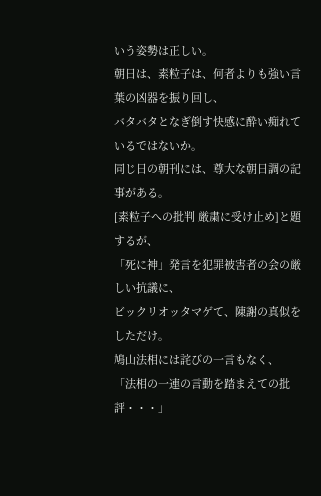いう姿勢は正しい。
朝日は、素粒子は、何者よりも強い言葉の凶器を振り回し、
バタバタとなぎ倒す快感に酔い痴れているではないか。
同じ日の朝刊には、尊大な朝日調の記事がある。
[素粒子への批判 厳粛に受け止め]と題するが、
「死に神」発言を犯罪被害者の会の厳しい抗議に、
ビックリオッタマゲて、陳謝の真似をしただけ。
鳩山法相には詫びの一言もなく、
「法相の一連の言動を踏まえての批評・・・」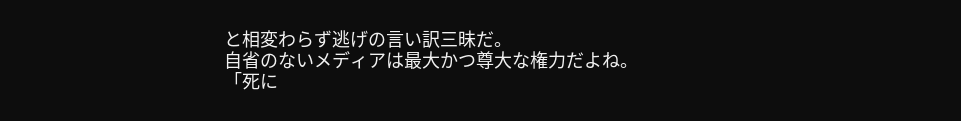と相変わらず逃げの言い訳三昧だ。
自省のないメディアは最大かつ尊大な権力だよね。
「死に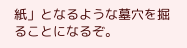紙」となるような墓穴を掘ることになるぞ。